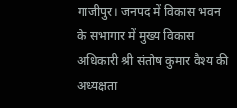गाजीपुर। जनपद में विकास भवन के सभागार में मुख्य विकास अधिकारी श्री संतोष कुमार वैश्य की अध्यक्षता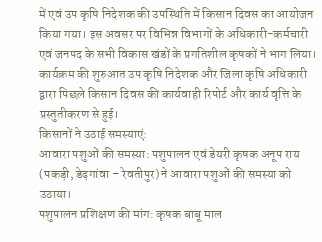में एवं उप कृषि निदेशक की उपस्थिति में किसान दिवस का आयोजन किया गया। इस अवसर पर विभिन्न विभागों के अधिकारी-कर्मचारी एवं जनपद के सभी विकास खंडों के प्रगतिशील कृषकों ने भाग लिया। कार्यक्रम की शुरुआत उप कृषि निदेशक और जिला कृषि अधिकारी द्वारा पिछले किसान दिवस की कार्यवाही रिपोर्ट और कार्य वृत्ति के प्रस्तुतीकरण से हुई।
किसानों ने उठाई समस्याएं:
आवारा पशुओं की समस्या: पशुपालन एवं डेयरी कृषक अनूप राय (पकड़ी, डेढ़गांवा – रेवतीपुर) ने आवारा पशुओं की समस्या को उठाया।
पशुपालन प्रशिक्षण की मांग: कृषक बाबू माल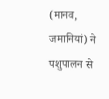(मानव, जमानियां) ने पशुपालन से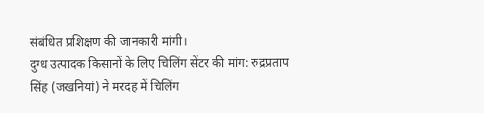संबंधित प्रशिक्षण की जानकारी मांगी।
दुग्ध उत्पादक किसानों के लिए चिलिंग सेंटर की मांग: रुद्रप्रताप सिंह (जखनियां) ने मरदह में चिलिंग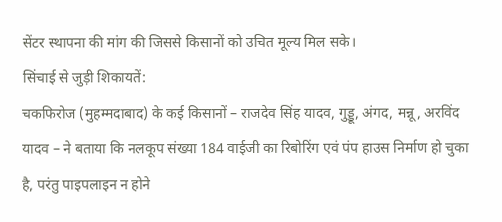सेंटर स्थापना की मांग की जिससे किसानों को उचित मूल्य मिल सके।
सिंचाई से जुड़ी शिकायतें:
चकफिरोज (मुहम्मदाबाद) के कई किसानों – राजदेव सिंह यादव, गुड्डू, अंगद, मन्नू, अरविंद यादव – ने बताया कि नलकूप संख्या 184 वाईजी का रिबोरिंग एवं पंप हाउस निर्माण हो चुका है, परंतु पाइपलाइन न होने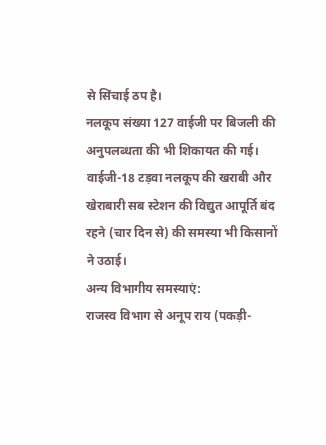से सिंचाई ठप है।
नलकूप संख्या 127 वाईजी पर बिजली की अनुपलब्धता की भी शिकायत की गई।
वाईजी-18 टड़वा नलकूप की खराबी और खेराबारी सब स्टेशन की विद्युत आपूर्ति बंद रहने (चार दिन से) की समस्या भी किसानों ने उठाई।
अन्य विभागीय समस्याएं:
राजस्व विभाग से अनूप राय (पकड़ी-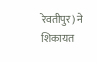रेवतीपुर) ने शिकायत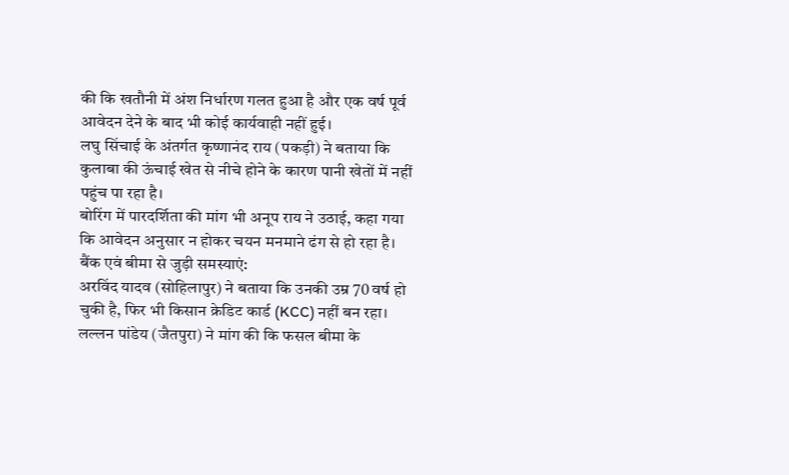की कि खतौनी में अंश निर्धारण गलत हुआ है और एक वर्ष पूर्व आवेदन देने के बाद भी कोई कार्यवाही नहीं हुई।
लघु सिंचाई के अंतर्गत कृष्णानंद राय (पकड़ी) ने बताया कि कुलाबा की ऊंचाई खेत से नीचे होने के कारण पानी खेतों में नहीं पहुंच पा रहा है।
बोरिंग में पारदर्शिता की मांग भी अनूप राय ने उठाई, कहा गया कि आवेदन अनुसार न होकर चयन मनमाने ढंग से हो रहा है।
बैंक एवं बीमा से जुड़ी समस्याएं:
अरविंद यादव (सोहिलापुर) ने बताया कि उनकी उम्र 70 वर्ष हो चुकी है, फिर भी किसान क्रेडिट कार्ड (KCC) नहीं बन रहा।
लल्लन पांडेय (जैतपुरा) ने मांग की कि फसल बीमा के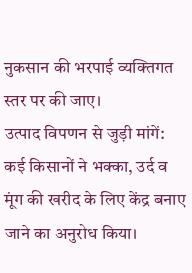नुकसान की भरपाई व्यक्तिगत स्तर पर की जाए।
उत्पाद विपणन से जुड़ी मांगें:
कई किसानों ने भक्का, उर्द व मूंग की खरीद के लिए केंद्र बनाए जाने का अनुरोध किया।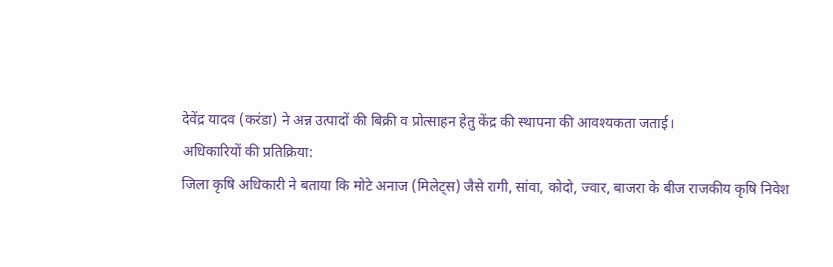देवेंद्र यादव (करंडा) ने अन्न उत्पादों की बिक्री व प्रोत्साहन हेतु केंद्र की स्थापना की आवश्यकता जताई।
अधिकारियों की प्रतिक्रिया:
जिला कृषि अधिकारी ने बताया कि मोटे अनाज (मिलेट्स) जैसे रागी, सांवा, कोदो, ज्वार, बाजरा के बीज राजकीय कृषि निवेश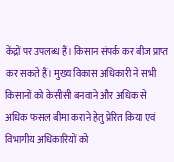केंद्रों पर उपलब्ध हैं। किसान संपर्क कर बीज प्राप्त कर सकते हैं। मुख्य विकास अधिकारी ने सभी किसानों को केसीसी बनवाने और अधिक से अधिक फसल बीमा कराने हेतु प्रेरित किया एवं विभागीय अधिकारियों को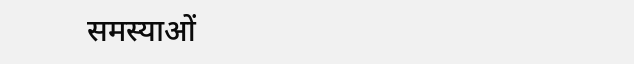समस्याओं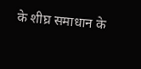के शीघ्र समाधान के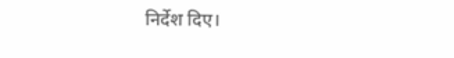निर्देश दिए।